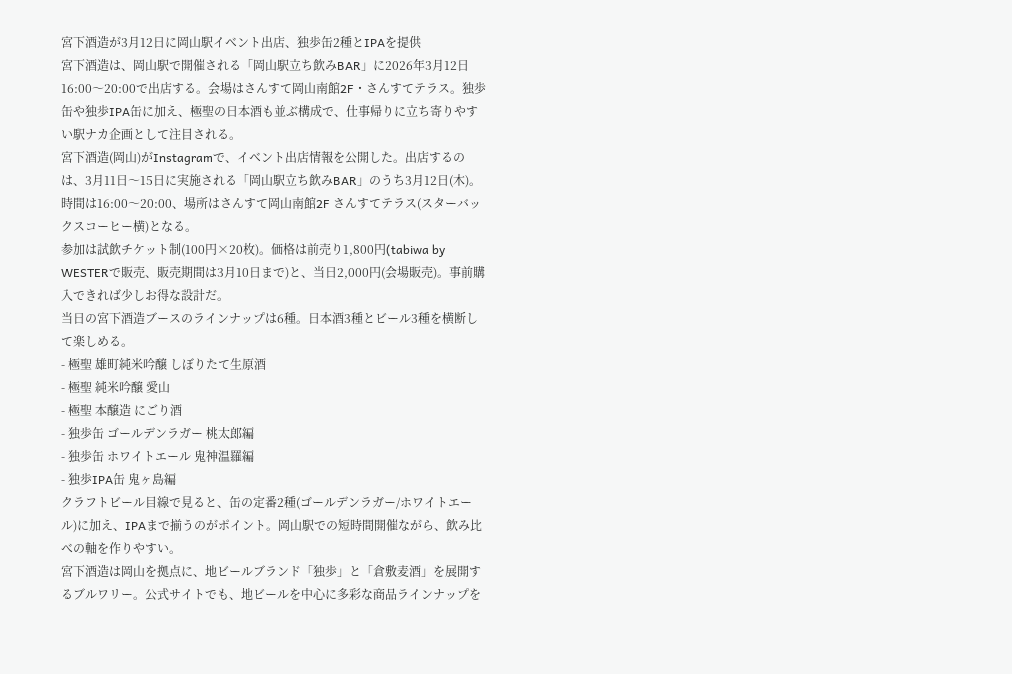宮下酒造が3月12日に岡山駅イベント出店、独歩缶2種とIPAを提供
宮下酒造は、岡山駅で開催される「岡山駅立ち飲みBAR」に2026年3月12日16:00〜20:00で出店する。会場はさんすて岡山南館2F・さんすてテラス。独歩缶や独歩IPA缶に加え、極聖の日本酒も並ぶ構成で、仕事帰りに立ち寄りやすい駅ナカ企画として注目される。
宮下酒造(岡山)がInstagramで、イベント出店情報を公開した。出店するのは、3月11日〜15日に実施される「岡山駅立ち飲みBAR」のうち3月12日(木)。時間は16:00〜20:00、場所はさんすて岡山南館2F さんすてテラス(スターバックスコーヒー横)となる。
参加は試飲チケット制(100円×20枚)。価格は前売り1,800円(tabiwa by WESTERで販売、販売期間は3月10日まで)と、当日2,000円(会場販売)。事前購入できれば少しお得な設計だ。
当日の宮下酒造ブースのラインナップは6種。日本酒3種とビール3種を横断して楽しめる。
- 極聖 雄町純米吟醸 しぼりたて生原酒
- 極聖 純米吟醸 愛山
- 極聖 本醸造 にごり酒
- 独歩缶 ゴールデンラガー 桃太郎編
- 独歩缶 ホワイトエール 鬼神温羅編
- 独歩IPA缶 鬼ヶ島編
クラフトビール目線で見ると、缶の定番2種(ゴールデンラガー/ホワイトエール)に加え、IPAまで揃うのがポイント。岡山駅での短時間開催ながら、飲み比べの軸を作りやすい。
宮下酒造は岡山を拠点に、地ビールブランド「独歩」と「倉敷麦酒」を展開するブルワリー。公式サイトでも、地ビールを中心に多彩な商品ラインナップを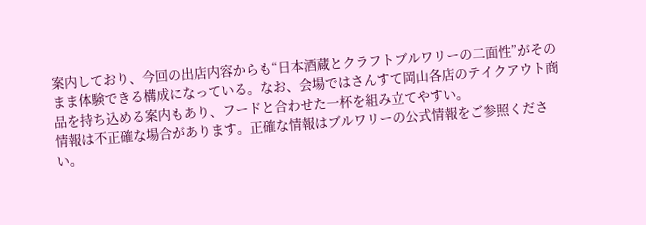案内しており、今回の出店内容からも“日本酒蔵とクラフトブルワリーの二面性”がそのまま体験できる構成になっている。なお、会場ではさんすて岡山各店のテイクアウト商品を持ち込める案内もあり、フードと合わせた一杯を組み立てやすい。
情報は不正確な場合があります。正確な情報はブルワリーの公式情報をご参照ください。